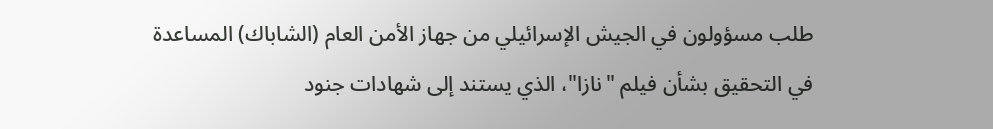طلب مسؤولون في الجيش الإسرائيلي من جهاز الأمن العام (الشاباك) المساعدة في التحقيق بشأن فيلم "نازا"، الذي يستند إلى شهادات جنود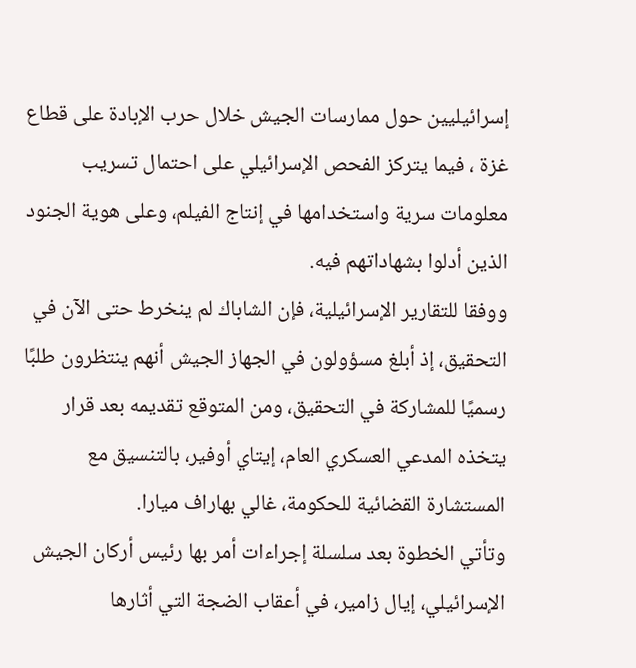إسرائيليين حول ممارسات الجيش خلال حرب الإبادة على قطاع غزة ، فيما يتركز الفحص الإسرائيلي على احتمال تسريب معلومات سرية واستخدامها في إنتاج الفيلم، وعلى هوية الجنود الذين أدلوا بشهاداتهم فيه.
ووفقا للتقارير الإسرائيلية، فإن الشاباك لم ينخرط حتى الآن في التحقيق، إذ أبلغ مسؤولون في الجهاز الجيش أنهم ينتظرون طلبًا رسميًا للمشاركة في التحقيق، ومن المتوقع تقديمه بعد قرار يتخذه المدعي العسكري العام، إيتاي أوفير، بالتنسيق مع المستشارة القضائية للحكومة، غالي بهاراف ميارا.
وتأتي الخطوة بعد سلسلة إجراءات أمر بها رئيس أركان الجيش الإسرائيلي، إيال زامير، في أعقاب الضجة التي أثارها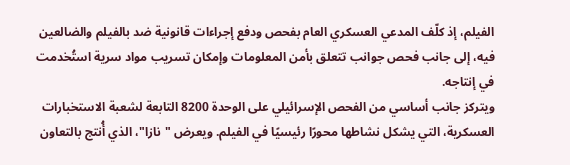الفيلم، إذ كلّف المدعي العسكري العام بفحص ودفع إجراءات قانونية ضد بالفيلم والضالعين فيه، إلى جانب فحص جوانب تتعلق بأمن المعلومات وإمكان تسريب مواد سرية استُخدمت في إنتاجه.
ويتركز جانب أساسي من الفحص الإسرائيلي على الوحدة 8200 التابعة لشعبة الاستخبارات العسكرية، التي يشكل نشاطها محورًا رئيسيًا في الفيلم. ويعرض "نازا"، الذي أُنتج بالتعاون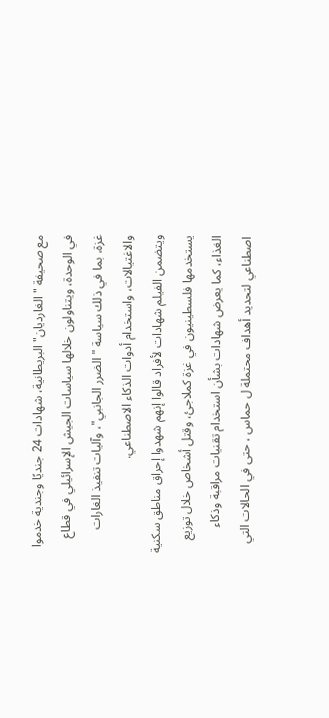مع صحيفة "الغارديان" البريطانية، شهادات 24 جنديًا وجندية خدموا في الوحدة، ويتناولون خلالها سياسات الجيش الإسرائيلي في قطاع غزة، بما في ذلك سياسة "الضرر الجانبي"، وآليات تنفيذ الغارات والاغتيالات، واستخدام أدوات الذكاء الاصطناعي.
ويتضمن الفيلم شهادات لأفراد قالوا إنهم شهدوا إحراق مناطق سكنية يستخدمها فلسطينيون في غزة كملاجئ، وقتل أشخاص خلال توزيع الغذاء، كما يعرض شهادات بشأن استخدام تقنيات مراقبة وذكاء اصطناعي لتحديد أهداف محتملة ل حماس ، حتى في الحالات التي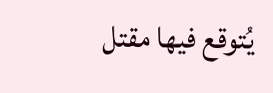يُتوقع فيها مقتل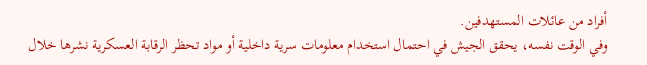أفراد من عائلات المستهدفين.
وفي الوقت نفسه، يحقق الجيش في احتمال استخدام معلومات سرية داخلية أو مواد تحظر الرقابة العسكرية نشرها خلال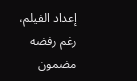إعداد الفيلم، رغم رفضه مضمون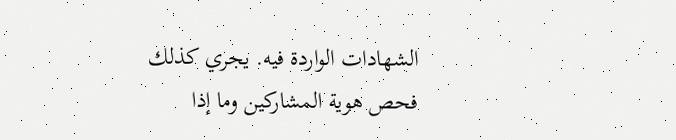الشهادات الواردة فيه. يجري كذلك فحص هوية المشاركين وما إذا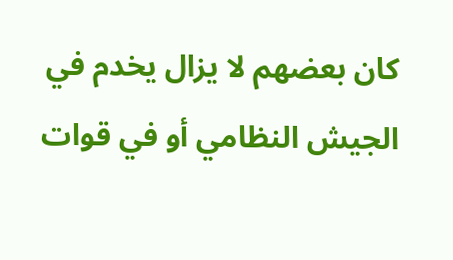كان بعضهم لا يزال يخدم في الجيش النظامي أو في قوات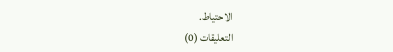الاحتياط.
التعليقات (0)